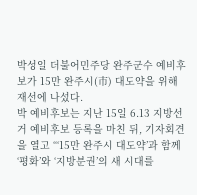박성일 더불어민주당 완주군수 예비후보가 15만 완주시(市) 대도약을 위해 재선에 나섰다.
박 예비후보는 지난 15일 6.13 지방선거 예비후보 등록을 마친 뒤, 기자회견을 열고 “‘15만 완주시 대도약’과 함께 ‘평화’와 ‘지방분권’의 새 시대를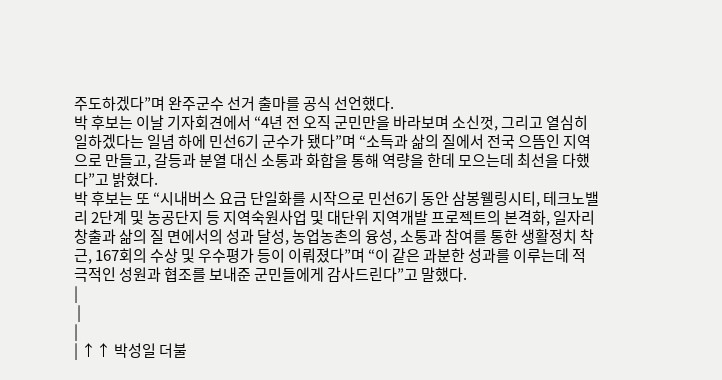주도하겠다”며 완주군수 선거 출마를 공식 선언했다.
박 후보는 이날 기자회견에서 “4년 전 오직 군민만을 바라보며 소신껏, 그리고 열심히 일하겠다는 일념 하에 민선6기 군수가 됐다”며 “소득과 삶의 질에서 전국 으뜸인 지역으로 만들고, 갈등과 분열 대신 소통과 화합을 통해 역량을 한데 모으는데 최선을 다했다”고 밝혔다.
박 후보는 또 “시내버스 요금 단일화를 시작으로 민선6기 동안 삼봉웰링시티, 테크노밸리 2단계 및 농공단지 등 지역숙원사업 및 대단위 지역개발 프로젝트의 본격화, 일자리 창출과 삶의 질 면에서의 성과 달성, 농업농촌의 융성, 소통과 참여를 통한 생활정치 착근, 167회의 수상 및 우수평가 등이 이뤄졌다”며 “이 같은 과분한 성과를 이루는데 적극적인 성원과 협조를 보내준 군민들에게 감사드린다”고 말했다.
|
 |
|
| ↑↑ 박성일 더불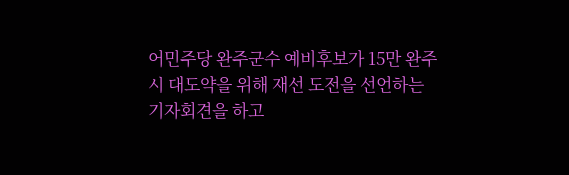어민주당 완주군수 예비후보가 15만 완주시 대도약을 위해 재선 도전을 선언하는 기자회견을 하고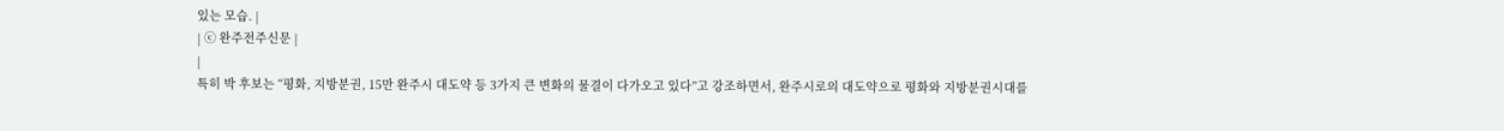있는 모습. |
| ⓒ 완주전주신문 |
|
특히 박 후보는 “평화, 지방분권, 15만 완주시 대도약 등 3가지 큰 변화의 물결이 다가오고 있다”고 강조하면서, 완주시로의 대도약으로 평화와 지방분권시대를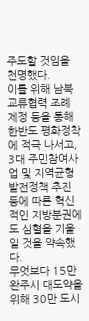주도할 것임을 천명했다.
이를 위해 남북교류협력 조례 제정 등을 통해 한반도 평화정착에 적극 나서고, 3대 주민참여사업 및 지역균형발전정책 추진 등에 따른 혁신적인 지방분권에도 심혈을 기울일 것을 약속했다.
무엇보다 15만 완주시 대도약을 위해 30만 도시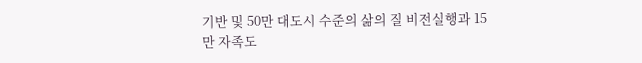기반 및 50만 대도시 수준의 삶의 질 비전실행과 15만 자족도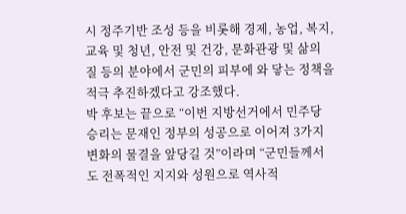시 정주기반 조성 등을 비롯해 경제, 농업, 복지, 교육 및 청년, 안전 및 건강, 문화관광 및 삶의 질 등의 분야에서 군민의 피부에 와 닿는 정책을 적극 추진하겠다고 강조했다.
박 후보는 끝으로 “이번 지방선거에서 민주당 승리는 문재인 정부의 성공으로 이어져 3가지 변화의 물결을 앞당길 것”이라며 “군민들께서도 전폭적인 지지와 성원으로 역사적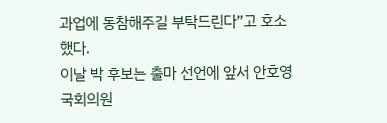과업에 동참해주길 부탁드린다”고 호소했다.
이날 박 후보는 출마 선언에 앞서 안호영 국회의원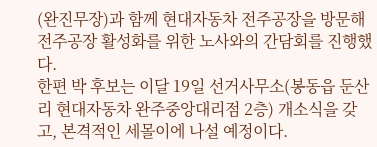(완진무장)과 함께 현대자동차 전주공장을 방문해 전주공장 활성화를 위한 노사와의 간담회를 진행했다.
한편 박 후보는 이달 19일 선거사무소(봉동읍 둔산리 현대자동차 완주중앙대리점 2층) 개소식을 갖고, 본격적인 세몰이에 나설 예정이다.